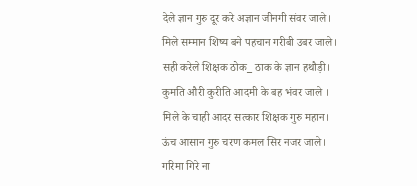देले ज्ञान गुरु दूर करे अज्ञान जीनगी संवर जाले।
मिले सम्मान शिष्य बने पहचान गरीबी उबर जाले।
सही करेले शिक्षक ठोक_ ठाक के ज्ञान हथौड़ी।
कुमति औरी कुरीति आदमी के बह भंवर जाले ।
मिले के चाही आदर सत्कार शिक्षक गुरु महान।
ऊंच आसान गुरु चरण कमल सिर नजर जाले।
गरिमा गिरे ना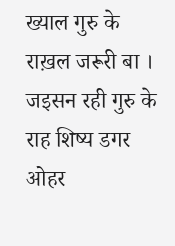ख्याल गुरु के राख़ल जरूरी बा ।
जइसन रही गुरु के राह शिष्य डगर ओहर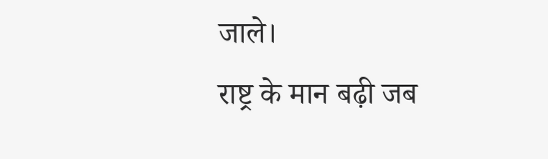जाले।
राष्ट्र के मान बढ़ी जब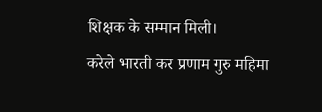शिक्षक के सम्मान मिली।
करेले भारती कर प्रणाम गुरु महिमा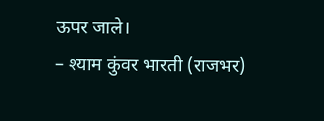ऊपर जाले।
– श्याम कुंवर भारती (राजभर)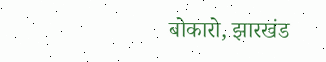बोकारो, झारखंड